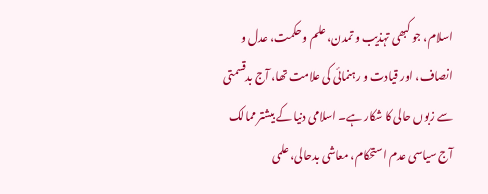اسلام، جو کبھی تہذیب و تمدن، علم و حکمت، عدل و انصاف، اور قیادت و رہنمائی کی علامت تھا، آج بدقسمتی سے زبوں حالی کا شکار ہے۔ اسلامی دنیا کے بیشتر ممالک آج سیاسی عدم استحکام، معاشی بدحالی، علمی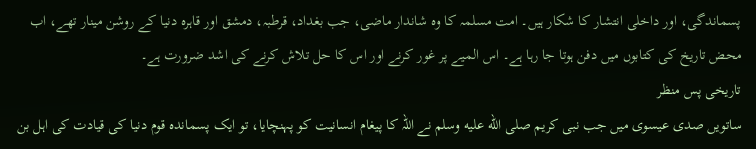پسماندگی، اور داخلی انتشار کا شکار ہیں۔ امت مسلمہ کا وہ شاندار ماضی، جب بغداد، قرطبہ، دمشق اور قاہرہ دنیا کے روشن مینار تھے، اب محض تاریخ کی کتابوں میں دفن ہوتا جا رہا ہے۔ اس المیے پر غور کرنے اور اس کا حل تلاش کرنے کی اشد ضرورت ہے۔
تاریخی پس منظر
ساتویں صدی عیسوی میں جب نبی کریم صلى الله عليه وسلم نے اللہ کا پیغام انسانیت کو پہنچایا، تو ایک پسماندہ قوم دنیا کی قیادت کی اہل بن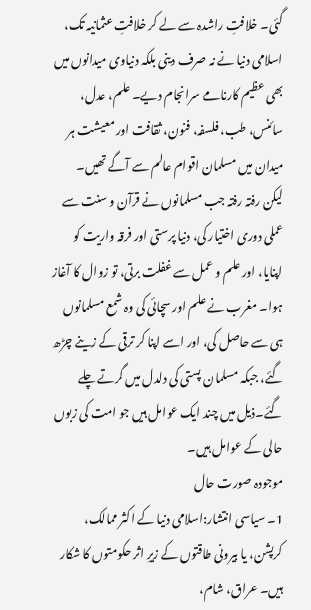گئی۔ خلافتِ راشدہ سے لے کر خلافتِ عثمانیہ تک، اسلامی دنیا نے نہ صرف دینی بلکہ دنیاوی میدانوں میں بھی عظیم کارنامے سرانجام دیے۔ علم، عدل، سائنس، طب، فلسفہ، فنون، ثقافت اور معیشت ہر میدان میں مسلمان اقوام عالم سے آگے تھیں۔
لیکن رفتہ رفتہ جب مسلمانوں نے قرآن و سنت سے عملی دوری اختیار کی، دنیا پرستی اور فرقہ واریت کو اپنایا، اور علم و عمل سے غفلت برتی، تو زوال کا آغاز ہوا۔ مغرب نے علم اور سچائی کی وہ شمع مسلمانوں ہی سے حاصل کی، اور اسے اپنا کر ترقی کے زینے چڑھ گئے، جبکہ مسلمان پستی کی دلدل میں گرتے چلے گئے۔ذیل میں چند ایک عوامل ہیں جو امت کی زبوں حالی کے عوامل ہیں۔
موجودہ صورت حال
1۔ سیاسی انتشار:اسلامی دنیا کے اکثر ممالک، کرپشن، یا بیرونی طاقتوں کے زیرِ اثر حکومتوں کا شکار ہیں۔ عراق، شام،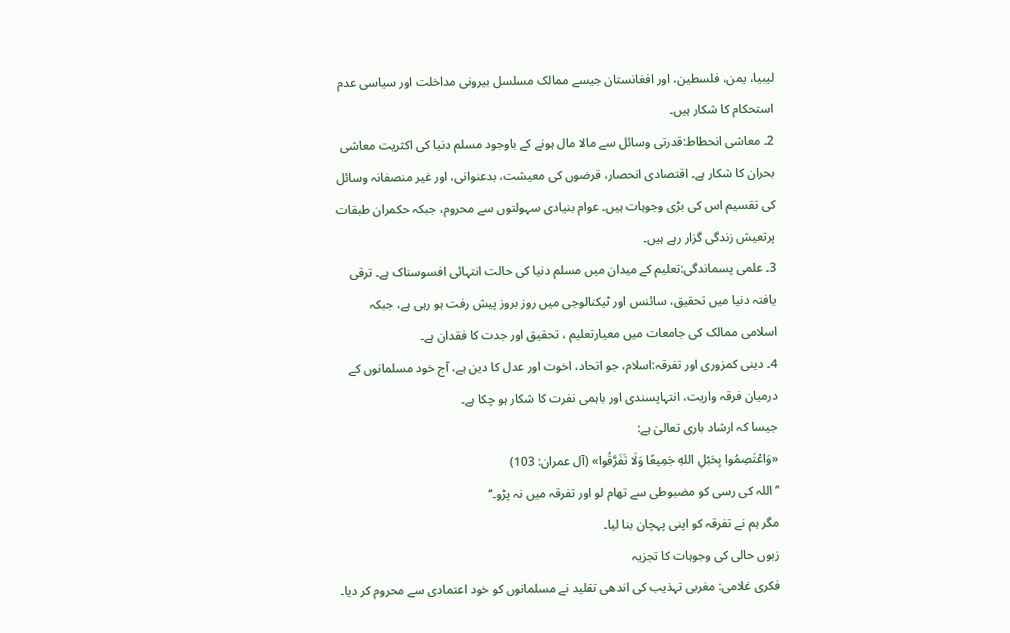لیبیا، یمن، فلسطین، اور افغانستان جیسے ممالک مسلسل بیرونی مداخلت اور سیاسی عدم استحکام کا شکار ہیں۔
2۔ معاشی انحطاط:قدرتی وسائل سے مالا مال ہونے کے باوجود مسلم دنیا کی اکثریت معاشی بحران کا شکار ہے۔ اقتصادی انحصار، قرضوں کی معیشت، بدعنوانی، اور غیر منصفانہ وسائل کی تقسیم اس کی بڑی وجوہات ہیں۔ عوام بنیادی سہولتوں سے محروم، جبکہ حکمران طبقات پرتعیش زندگی گزار رہے ہیں۔
3۔ علمی پسماندگی:تعلیم کے میدان میں مسلم دنیا کی حالت انتہائی افسوسناک ہے۔ ترقی یافتہ دنیا میں تحقیق، سائنس اور ٹیکنالوجی میں روز بروز پیش رفت ہو رہی ہے، جبکہ اسلامی ممالک کی جامعات میں معیارتعلیم ، تحقیق اور جدت کا فقدان ہے۔
4۔ دینی کمزوری اور تفرقہ:اسلام، جو اتحاد، اخوت اور عدل کا دین ہے، آج خود مسلمانوں کے درمیان فرقہ واریت، انتہاپسندی اور باہمی نفرت کا شکار ہو چکا ہے۔
جیسا کہ ارشاد باری تعالیٰ ہے:
«وَاعْتَصِمُوا بِحَبْلِ اللهِ جَمِيعًا وَلَا تَفَرَّقُوا» (آل عمران: 103)
’’اللہ کی رسی کو مضبوطی سے تھام لو اور تفرقہ میں نہ پڑو۔‘‘
مگر ہم نے تفرقہ کو اپنی پہچان بنا لیا۔
زبوں حالی کی وجوہات کا تجزیہ
فکری غلامی: مغربی تہذیب کی اندھی تقلید نے مسلمانوں کو خود اعتمادی سے محروم کر دیا۔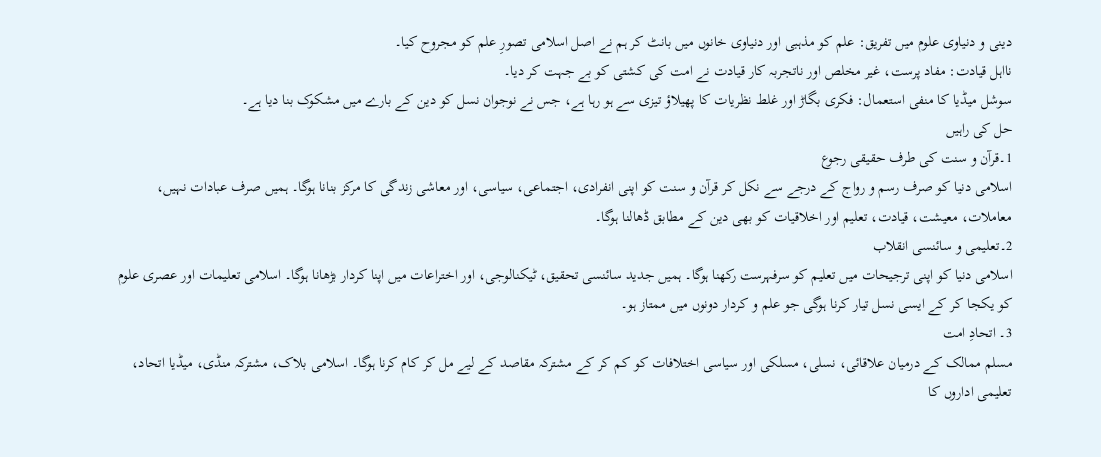دینی و دنیاوی علوم میں تفریق: علم کو مذہبی اور دنیاوی خانوں میں بانٹ کر ہم نے اصل اسلامی تصورِ علم کو مجروح کیا۔
نااہل قیادت: مفاد پرست، غیر مخلص اور ناتجربہ کار قیادت نے امت کی کشتی کو بے جہت کر دیا۔
سوشل میڈیا کا منفی استعمال: فکری بگاڑ اور غلط نظریات کا پھیلاؤ تیزی سے ہو رہا ہے، جس نے نوجوان نسل کو دین کے بارے میں مشکوک بنا دیا ہے۔
حل کی راہیں
1۔قرآن و سنت کی طرف حقیقی رجوع
اسلامی دنیا کو صرف رسم و رواج کے درجے سے نکل کر قرآن و سنت کو اپنی انفرادی، اجتماعی، سیاسی، اور معاشی زندگی کا مرکز بنانا ہوگا۔ ہمیں صرف عبادات نہیں، معاملات، معیشت، قیادت، تعلیم اور اخلاقیات کو بھی دین کے مطابق ڈھالنا ہوگا۔
2۔تعلیمی و سائنسی انقلاب
اسلامی دنیا کو اپنی ترجیحات میں تعلیم کو سرفہرست رکھنا ہوگا۔ ہمیں جدید سائنسی تحقیق، ٹیکنالوجی، اور اختراعات میں اپنا کردار بڑھانا ہوگا۔ اسلامی تعلیمات اور عصری علوم کو یکجا کر کے ایسی نسل تیار کرنا ہوگی جو علم و کردار دونوں میں ممتاز ہو۔
3۔ اتحادِ امت
مسلم ممالک کے درمیان علاقائی، نسلی، مسلکی اور سیاسی اختلافات کو کم کر کے مشترکہ مقاصد کے لیے مل کر کام کرنا ہوگا۔ اسلامی بلاک، مشترکہ منڈی، میڈیا اتحاد، تعلیمی اداروں کا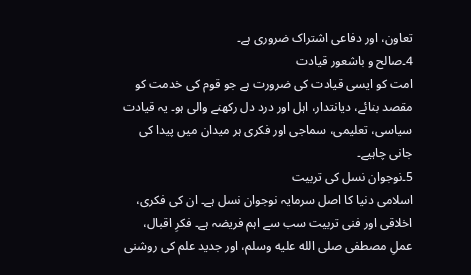تعاون، اور دفاعی اشتراک ضروری ہے۔
4۔صالح و باشعور قیادت
امت کو ایسی قیادت کی ضرورت ہے جو قوم کی خدمت کو مقصد بنائے، دیانتدار، اہل اور درد دل رکھنے والی ہو۔ یہ قیادت سیاسی، تعلیمی، سماجی اور فکری ہر میدان میں پیدا کی جانی چاہیے۔
5۔نوجوان نسل کی تربیت
اسلامی دنیا کا اصل سرمایہ نوجوان نسل ہے۔ ان کی فکری، اخلاقی اور فنی تربیت سب سے اہم فریضہ ہے۔ فکرِ اقبال، عملِ مصطفی صلى الله عليه وسلم، اور جدید علم کی روشنی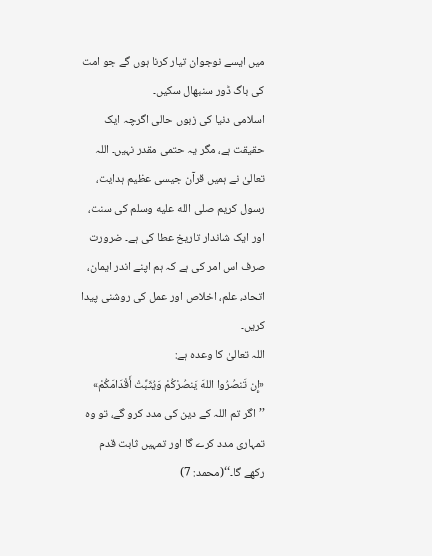میں ایسے نوجوان تیار کرنا ہوں گے جو امت کی باگ ڈور سنبھال سکیں۔
اسلامی دنیا کی زبوں حالی اگرچہ ایک حقیقت ہے، مگر یہ حتمی مقدر نہیں۔ اللہ تعالیٰ نے ہمیں قرآن جیسی عظیم ہدایت، رسول کریم صلى الله عليه وسلم کی سنت، اور ایک شاندار تاریخ عطا کی ہے۔ ضرورت صرف اس امر کی ہے کہ ہم اپنے اندر ایمان، اتحاد، علم، اخلاص اور عمل کی روشنی پیدا کریں۔
اللہ تعالیٰ کا وعدہ ہے:
«إِن تَنصُرُوا اللهَ يَنصُرْكُمْ وَيُثَبِّتْ أَقْدَامَكُمْ»
’’اگر تم اللہ کے دین کی مدد کرو گے، تو وہ تمہاری مدد کرے گا اور تمہیں ثابت قدم رکھے گا۔‘‘(محمد: 7)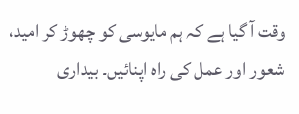وقت آ گیا ہے کہ ہم مایوسی کو چھوڑ کر امید، شعور اور عمل کی راہ اپنائیں۔ بیداری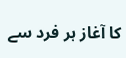کا آغاز ہر فرد سے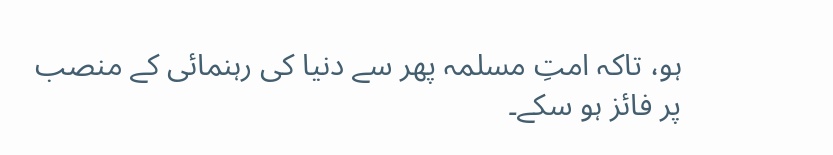ہو، تاکہ امتِ مسلمہ پھر سے دنیا کی رہنمائی کے منصب پر فائز ہو سکے۔